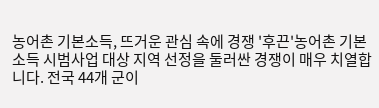농어촌 기본소득, 뜨거운 관심 속에 경쟁 '후끈'농어촌 기본소득 시범사업 대상 지역 선정을 둘러싼 경쟁이 매우 치열합니다. 전국 44개 군이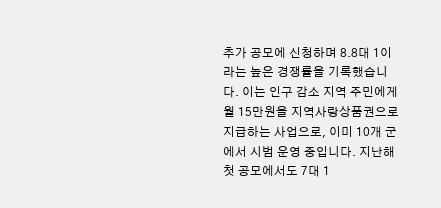추가 공모에 신청하며 8.8대 1이라는 높은 경쟁률을 기록했습니다. 이는 인구 감소 지역 주민에게 월 15만원을 지역사랑상품권으로 지급하는 사업으로, 이미 10개 군에서 시범 운영 중입니다. 지난해 첫 공모에서도 7대 1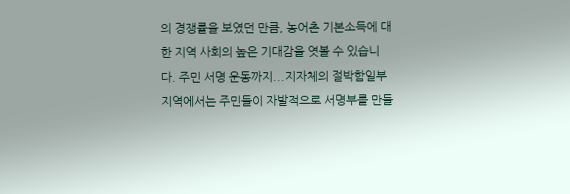의 경쟁률을 보였던 만큼, 농어촌 기본소득에 대한 지역 사회의 높은 기대감을 엿볼 수 있습니다. 주민 서명 운동까지...지자체의 절박함일부 지역에서는 주민들이 자발적으로 서명부를 만들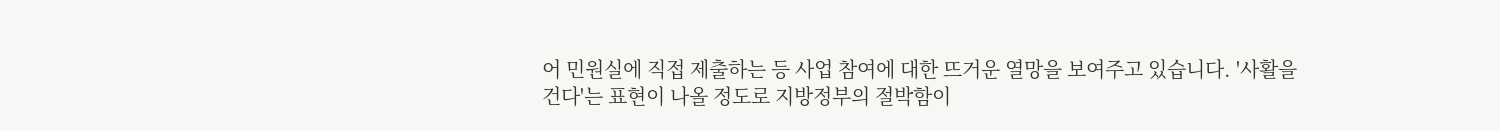어 민원실에 직접 제출하는 등 사업 참여에 대한 뜨거운 열망을 보여주고 있습니다. '사활을 건다'는 표현이 나올 정도로 지방정부의 절박함이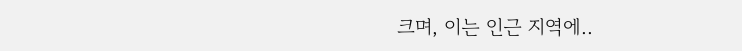크며, 이는 인근 지역에..